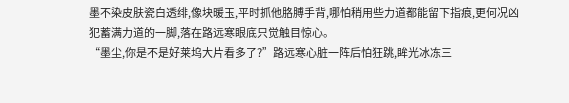墨不染皮肤瓷白透绯,像块暖玉,平时抓他胳膊手背,哪怕稍用些力道都能留下指痕,更何况凶犯蓄满力道的一脚,落在路远寒眼底只觉触目惊心。
“墨尘,你是不是好莱坞大片看多了?”路远寒心脏一阵后怕狂跳,眸光冰冻三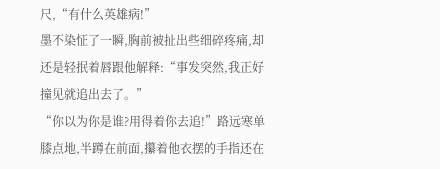尺,“有什么英雄病!”
墨不染怔了一瞬,胸前被扯出些细碎疼痛,却还是轻抿着唇跟他解释:“事发突然,我正好撞见就追出去了。”
“你以为你是谁?用得着你去追!”路远寒单膝点地,半蹲在前面,攥着他衣摆的手指还在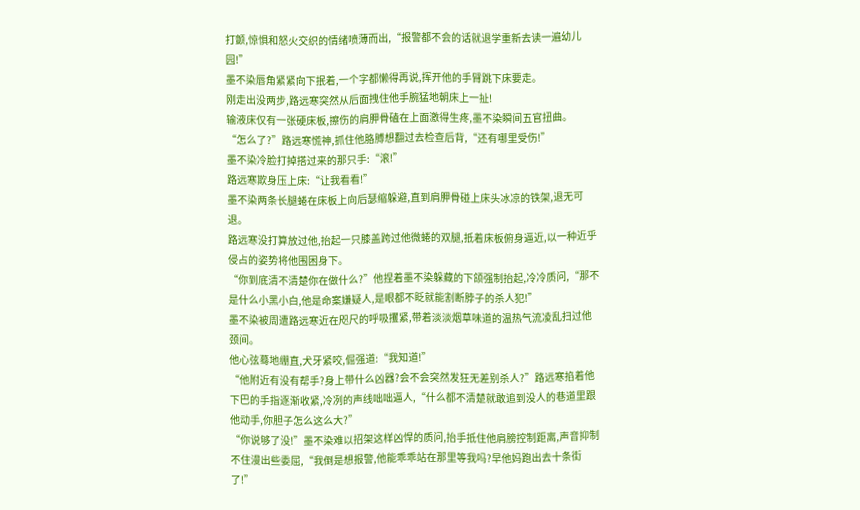打颤,惊惧和怒火交织的情绪喷薄而出,“报警都不会的话就退学重新去读一遍幼儿园!”
墨不染唇角紧紧向下抿着,一个字都懒得再说,挥开他的手臂跳下床要走。
刚走出没两步,路远寒突然从后面拽住他手腕猛地朝床上一扯!
输液床仅有一张硬床板,擦伤的肩胛骨磕在上面激得生疼,墨不染瞬间五官扭曲。
“怎么了?”路远寒慌神,抓住他胳膊想翻过去检查后背,“还有哪里受伤!”
墨不染冷脸打掉搭过来的那只手:“滚!”
路远寒欺身压上床:“让我看看!”
墨不染两条长腿蜷在床板上向后瑟缩躲避,直到肩胛骨碰上床头冰凉的铁架,退无可退。
路远寒没打算放过他,抬起一只膝盖跨过他微蜷的双腿,抵着床板俯身逼近,以一种近乎侵占的姿势将他围困身下。
“你到底清不清楚你在做什么?”他捏着墨不染躲藏的下颌强制抬起,冷冷质问,“那不是什么小黑小白,他是命案嫌疑人,是眼都不眨就能割断脖子的杀人犯!”
墨不染被周遭路远寒近在咫尺的呼吸攫紧,带着淡淡烟草味道的温热气流凌乱扫过他颈间。
他心弦蓦地绷直,犬牙紧咬,倔强道:“我知道!”
“他附近有没有帮手?身上带什么凶器?会不会突然发狂无差别杀人?”路远寒掐着他下巴的手指逐渐收紧,冷冽的声线咄咄逼人,“什么都不清楚就敢追到没人的巷道里跟他动手,你胆子怎么这么大?”
“你说够了没!”墨不染难以招架这样凶悍的质问,抬手抵住他肩膀控制距离,声音抑制不住漫出些委屈,“我倒是想报警,他能乖乖站在那里等我吗?早他妈跑出去十条街了!”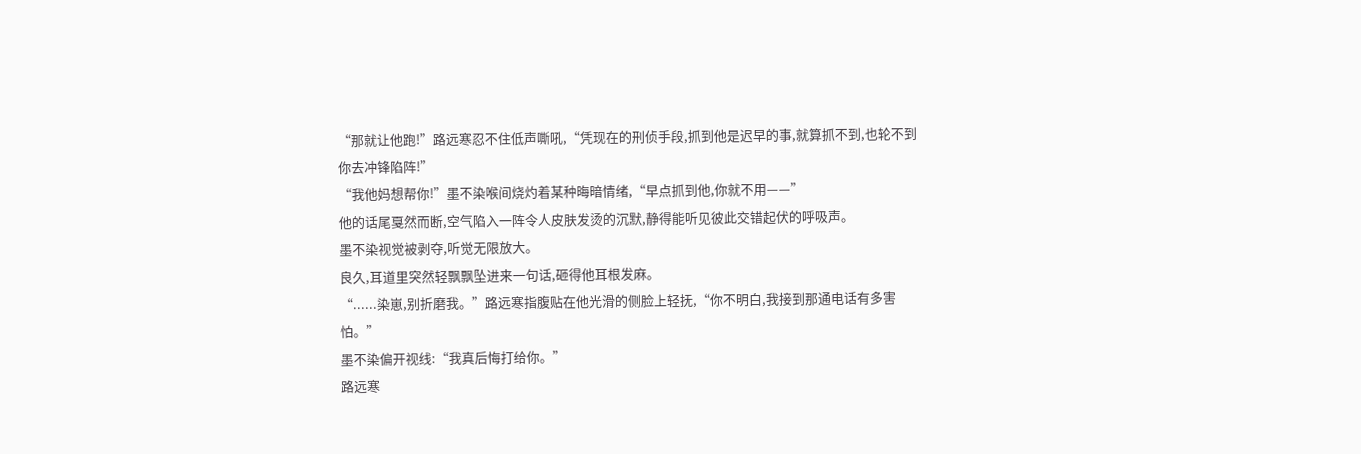“那就让他跑!”路远寒忍不住低声嘶吼,“凭现在的刑侦手段,抓到他是迟早的事,就算抓不到,也轮不到你去冲锋陷阵!”
“我他妈想帮你!”墨不染喉间烧灼着某种晦暗情绪,“早点抓到他,你就不用——”
他的话尾戛然而断,空气陷入一阵令人皮肤发烫的沉默,静得能听见彼此交错起伏的呼吸声。
墨不染视觉被剥夺,听觉无限放大。
良久,耳道里突然轻飘飘坠进来一句话,砸得他耳根发麻。
“......染崽,别折磨我。”路远寒指腹贴在他光滑的侧脸上轻抚,“你不明白,我接到那通电话有多害怕。”
墨不染偏开视线:“我真后悔打给你。”
路远寒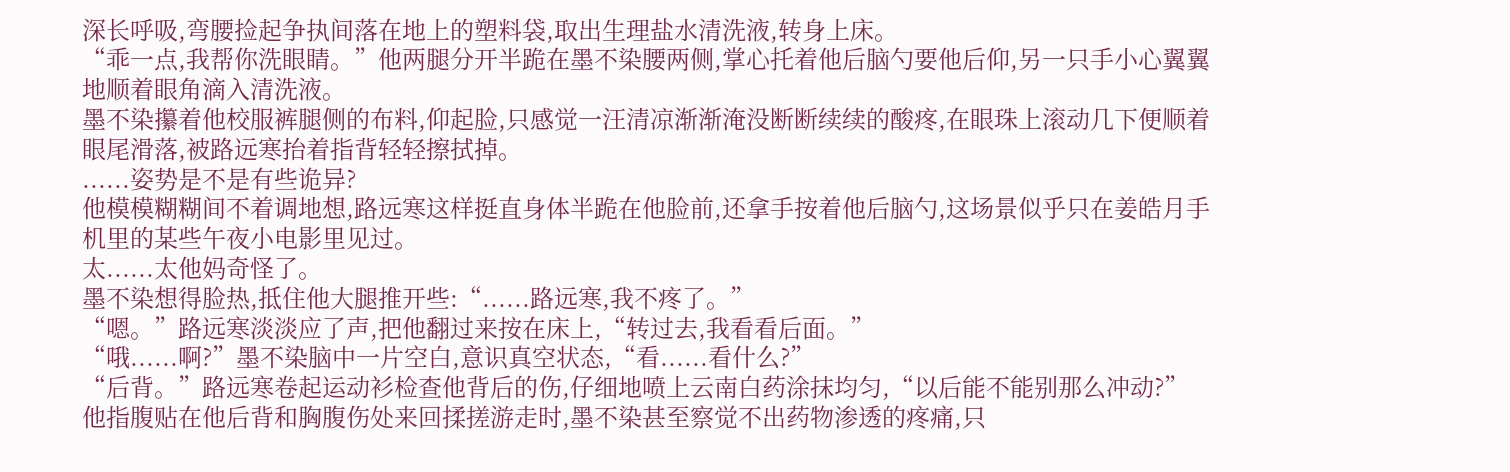深长呼吸,弯腰捡起争执间落在地上的塑料袋,取出生理盐水清洗液,转身上床。
“乖一点,我帮你洗眼睛。”他两腿分开半跪在墨不染腰两侧,掌心托着他后脑勺要他后仰,另一只手小心翼翼地顺着眼角滴入清洗液。
墨不染攥着他校服裤腿侧的布料,仰起脸,只感觉一汪清凉渐渐淹没断断续续的酸疼,在眼珠上滚动几下便顺着眼尾滑落,被路远寒抬着指背轻轻擦拭掉。
......姿势是不是有些诡异?
他模模糊糊间不着调地想,路远寒这样挺直身体半跪在他脸前,还拿手按着他后脑勺,这场景似乎只在姜皓月手机里的某些午夜小电影里见过。
太......太他妈奇怪了。
墨不染想得脸热,抵住他大腿推开些:“......路远寒,我不疼了。”
“嗯。”路远寒淡淡应了声,把他翻过来按在床上,“转过去,我看看后面。”
“哦......啊?”墨不染脑中一片空白,意识真空状态,“看......看什么?”
“后背。”路远寒卷起运动衫检查他背后的伤,仔细地喷上云南白药涂抹均匀,“以后能不能别那么冲动?”
他指腹贴在他后背和胸腹伤处来回揉搓游走时,墨不染甚至察觉不出药物渗透的疼痛,只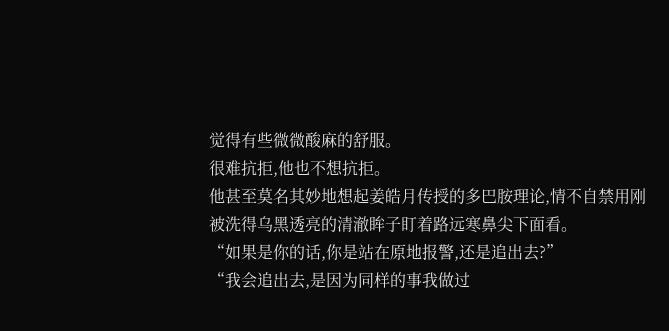觉得有些微微酸麻的舒服。
很难抗拒,他也不想抗拒。
他甚至莫名其妙地想起姜皓月传授的多巴胺理论,情不自禁用刚被洗得乌黑透亮的清澈眸子盯着路远寒鼻尖下面看。
“如果是你的话,你是站在原地报警,还是追出去?”
“我会追出去,是因为同样的事我做过